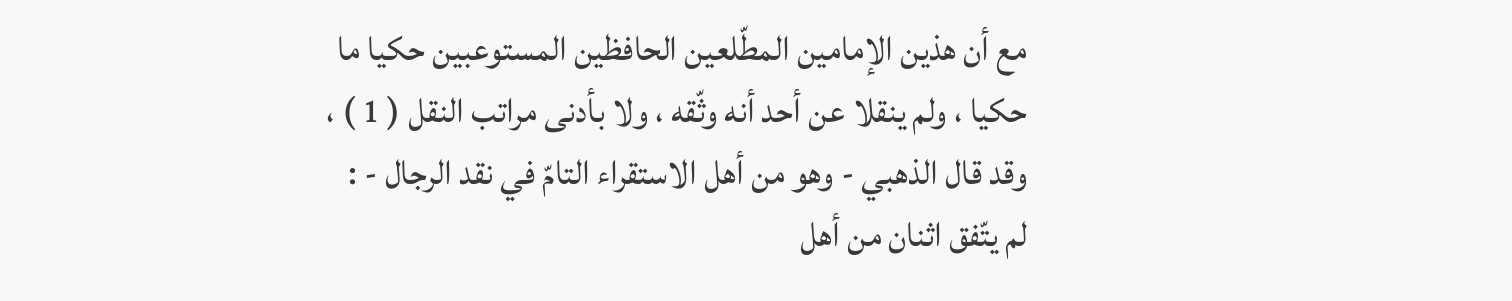مع أن هذين الإمامين المطّلعين الحافظين المستوعبين حكيا ما حكيا ، ولم ينقلا عن أحد أنه وثّقه ، ولا بأدنى مراتب النقل ( 1 ) ، وقد قال الذهبي - وهو من أهل الاستقراء التامّ في نقد الرجال - : لم يتّفق اثنان من أهل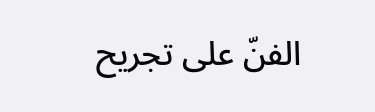الفنّ على تجريح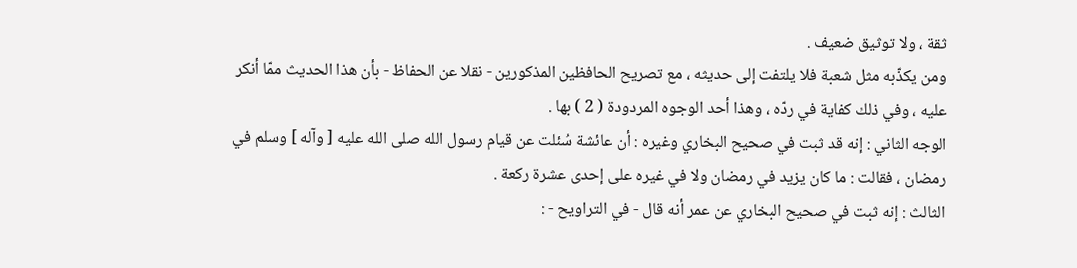ثقة ، ولا توثيق ضعيف .
ومن يكذّبه مثل شعبة فلا يلتفت إلى حديثه ، مع تصريح الحافظين المذكورين - نقلا عن الحفاظ - بأن هذا الحديث ممّا أنكر عليه ، وفي ذلك كفاية في ردّه ، وهذا أحد الوجوه المردودة ( 2 ) بها .
الوجه الثاني : إنه قد ثبت في صحيح البخاري وغيره : أن عائشة سُئلت عن قيام رسول الله صلى الله عليه [ وآله ] وسلم في رمضان ، فقالت : ما كان يزيد في رمضان ولا في غيره على إحدى عشرة ركعة .
الثالث : إنه ثبت في صحيح البخاري عن عمر أنه قال - في التراويح - :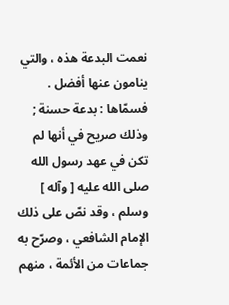نعمت البدعة هذه ، والتي ينامون عنها أفضل .
فسمّاها : بدعة حسنة ; وذلك صريح في أنها لم تكن في عهد رسول الله صلى الله عليه [ وآله ] وسلم ، وقد نصّ على ذلك الإمام الشافعي ، وصرّح به جماعات من الأئمة ، منهم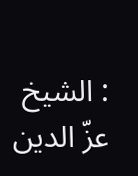: الشيخ عزّ الدين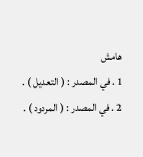هامش
1 . في المصدر : ( التعديل ) .
2 . في المصدر : ( المردود ) .